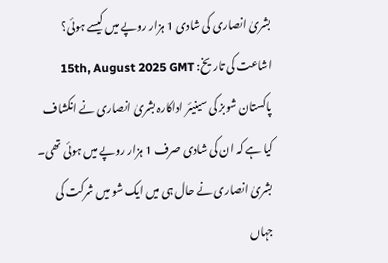بشریٰ انصاری کی شادی 1 ہزار روپے میں کیسے ہوئی؟
اشاعت کی تاریخ: 15th, August 2025 GMT
پاکستان شوبز کی سینیئر اداکارہ بشریٰ انصاری نے انکشاف کیا ہے کہ ان کی شادی صرف 1 ہزار روپے میں ہوئی تھی۔
بشریٰ انصاری نے حال ہی میں ایک شو میں شرکت کی جہاں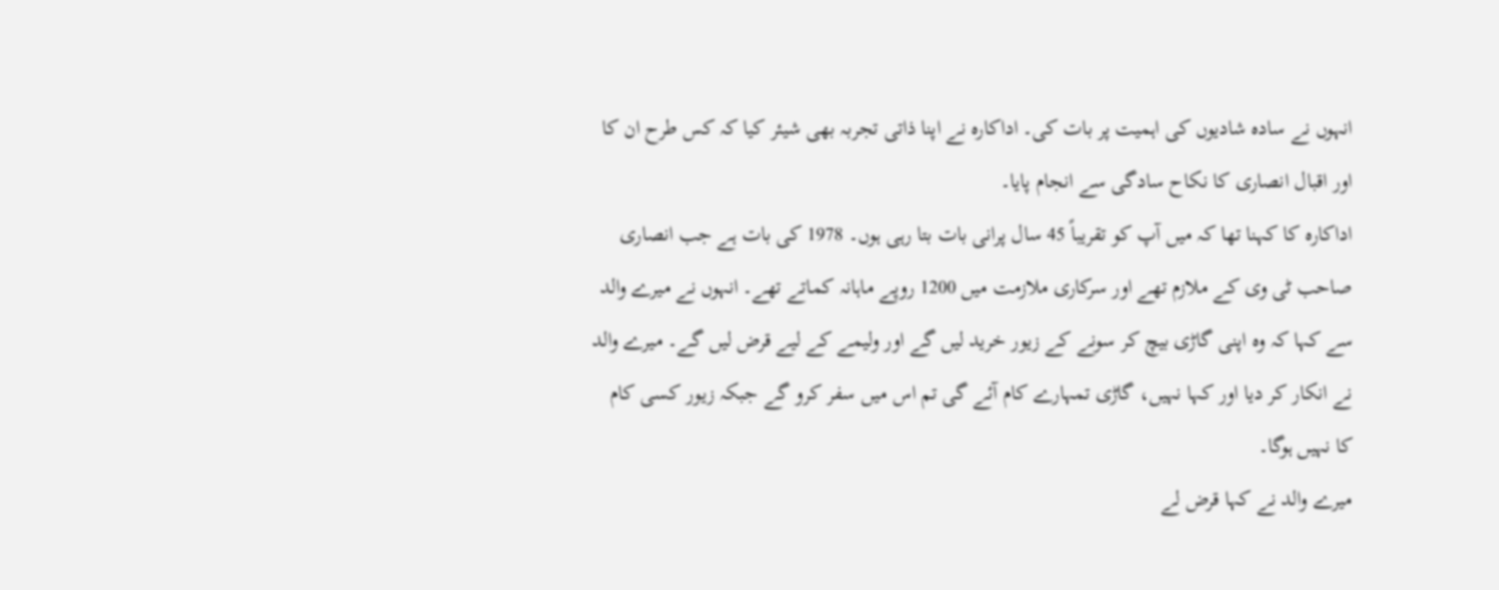انہوں نے سادہ شادیوں کی اہمیت پر بات کی۔ اداکارہ نے اپنا ذاتی تجربہ بھی شیئر کیا کہ کس طرح ان کا اور اقبال انصاری کا نکاح سادگی سے انجام پایا۔
اداکارہ کا کہنا تھا کہ میں آپ کو تقریباً 45 سال پرانی بات بتا رہی ہوں۔ 1978 کی بات ہے جب انصاری صاحب ٹی وی کے ملازم تھے اور سرکاری ملازمت میں 1200 روپے ماہانہ کماتے تھے۔ انہوں نے میرے والد سے کہا کہ وہ اپنی گاڑی بیچ کر سونے کے زیور خرید لیں گے اور ولیمے کے لیے قرض لیں گے۔ میرے والد نے انکار کر دیا اور کہا نہیں، گاڑی تمہارے کام آئے گی تم اس میں سفر کرو گے جبکہ زیور کسی کام کا نہیں ہوگا۔
میرے والد نے کہا قرض لے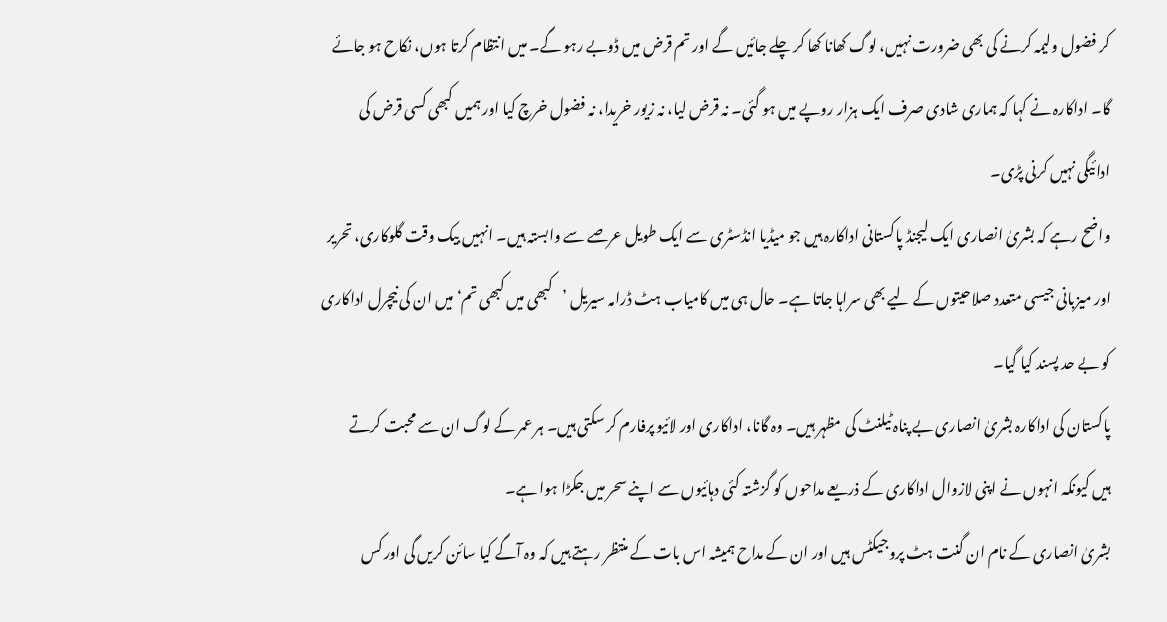کر فضول ولیمہ کرنے کی بھی ضرورت نہیں، لوگ کھانا کھا کر چلے جائیں گے اور تم قرض میں ڈوبے رہو گے۔ میں انتظام کرتا ہوں، نکاح ہو جائے گا۔ اداکارہ نے کہا کہ ہماری شادی صرف ایک ہزار روپے میں ہو گئی۔ نہ قرض لیا، نہ زیور خریدا، نہ فضول خرچ کیا اور ہمیں کبھی کسی قرض کی ادائیگی نہیں کرنی پڑی۔
واضح رہے کہ بشریٰ انصاری ایک لیجنڈ پاکستانی اداکارہ ہیں جو میڈیا انڈسٹری سے ایک طویل عرصے سے وابستہ ہیں۔ انہیں بیک وقت گلوکاری، تحریر اور میزبانی جیسی متعدد صلاحیتوں کے لیے بھی سراہا جاتا ہے۔ حال ہی میں کامیاب ہٹ ڈرامہ سیریل ’کبھی میں کبھی تم‘ میں ان کی نیچرل اداکاری کو بے حد پسند کیا گیا۔
پاکستان کی اداکارہ بشریٰ انصاری بے پناہ ٹیلنٹ کی مظہر ہیں۔ وہ گانا، اداکاری اور لائیو پرفارم کر سکتی ہیں۔ ہر عمر کے لوگ ان سے محبت کرتے ہیں کیونکہ انہوں نے اپنی لازوال اداکاری کے ذریعے مداحوں کو گزشتہ کئی دہائیوں سے اپنے سحر میں جکڑا ہوا ہے۔
بشریٰ انصاری کے نام ان گنت ہٹ پروجیکٹس ہیں اور ان کے مداح ہمیشہ اس بات کے منتظر رہتے ہیں کہ وہ آگے کیا سائن کریں گی اور کس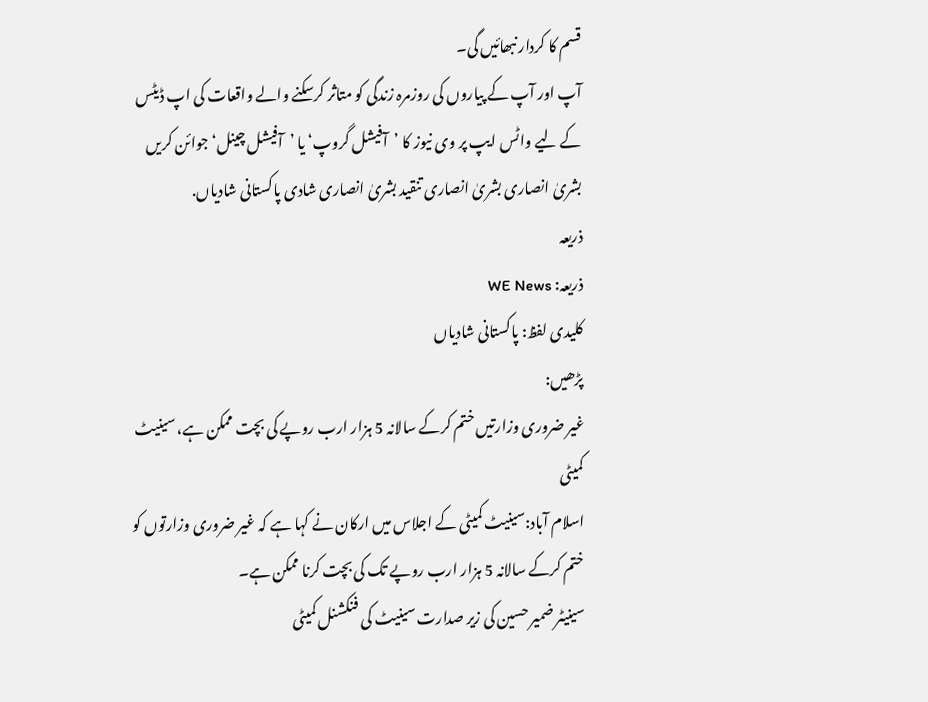قسم کا کردار نبھائیں گی۔
آپ اور آپ کے پیاروں کی روزمرہ زندگی کو متاثر کرسکنے والے واقعات کی اپ ڈیٹس کے لیے واٹس ایپ پر وی نیوز کا ’آفیشل گروپ‘ یا ’آفیشل چینل‘ جوائن کریں
بشریٰ انصاری بشریٰ انصاری تنقید بشریٰ انصاری شادی پاکستانی شادیاں.
ذریعہ
ذریعہ: WE News
کلیدی لفظ: پاکستانی شادیاں
پڑھیں:
غیر ضروری وزارتیں ختم کرکے سالانہ 5 ہزار ارب روپے کی بچت ممکن ہے، سینیٹ کمیٹی
اسلام آباد:سینیٹ کمیٹی کے اجلاس میں ارکان نے کہا ہے کہ غیر ضروری وزارتوں کو ختم کرکے سالانہ 5 ہزار ارب روپے تک کی بچت کرنا ممکن ہے۔
سینیٹر ضمیر حسین کی زیر صدارت سینیٹ کی فنکشنل کمیٹی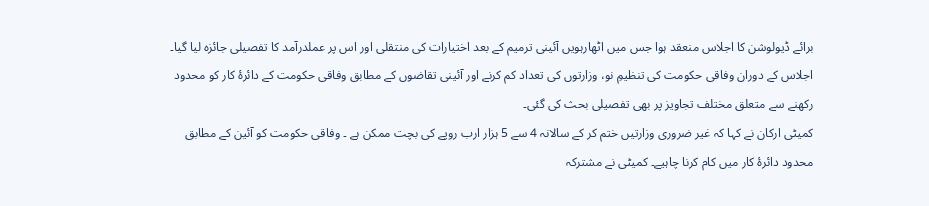برائے ڈیولوشن کا اجلاس منعقد ہوا جس میں اٹھارہویں آئینی ترمیم کے بعد اختیارات کی منتقلی اور اس پر عملدرآمد کا تفصیلی جائزہ لیا گیا۔
اجلاس کے دوران وفاقی حکومت کی تنظیمِ نو، وزارتوں کی تعداد کم کرنے اور آئینی تقاضوں کے مطابق وفاقی حکومت کے دائرۂ کار کو محدود رکھنے سے متعلق مختلف تجاویز پر بھی تفصیلی بحث کی گئی۔
کمیٹی ارکان نے کہا کہ غیر ضروری وزارتیں ختم کر کے سالانہ 4 سے 5 ہزار ارب روپے کی بچت ممکن ہے ۔ وفاقی حکومت کو آئین کے مطابق محدود دائرۂ کار میں کام کرنا چاہیے۔ کمیٹی نے مشترکہ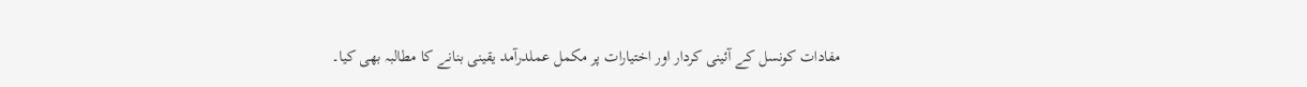مفادات کونسل کے آئینی کردار اور اختیارات پر مکمل عملدرآمد یقینی بنانے کا مطالبہ بھی کیا۔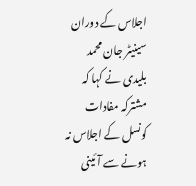اجلاس کے دوران سینیٹر جان محمد بلیدی نے کہا کہ مشترکہ مفادات کونسل کے اجلاس نہ ہونے سے آئینی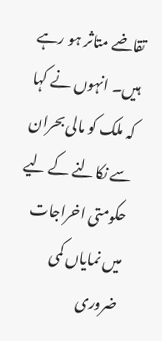تقاضے متاثر ہو رہے ہیں۔ انہوں نے کہا کہ ملک کو مالی بحران سے نکالنے کے لیے حکومتی اخراجات میں نمایاں کمی ضروری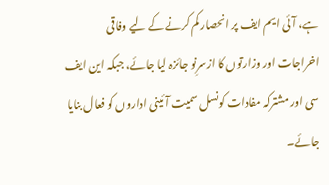ہے، آئی ایم ایف پر انحصار کم کرنے کے لیے وفاقی اخراجات اور وزارتوں کا ازسرِنو جائزہ لیا جائے، جبکہ این ایف سی اور مشترکہ مفادات کونسل سمیت آئینی اداروں کو فعال بنایا جائے۔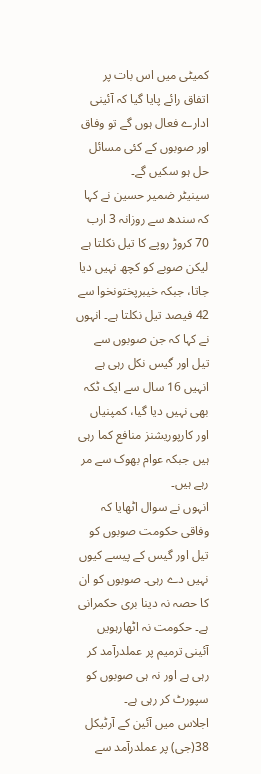کمیٹی میں اس بات پر اتفاق رائے پایا گیا کہ آئینی ادارے فعال ہوں گے تو وفاق اور صوبوں کے کئی مسائل حل ہو سکیں گے۔
سینیٹر ضمیر حسین نے کہا کہ سندھ سے روزانہ 3 ارب 70 کروڑ روپے کا تیل نکلتا ہے لیکن صوبے کو کچھ نہیں دیا جاتا، جبکہ خیبرپختونخوا سے 42 فیصد تیل نکلتا ہے۔ انہوں نے کہا کہ جن صوبوں سے تیل اور گیس نکل رہی ہے انہیں 16 سال سے ایک ٹکہ بھی نہیں دیا گیا، کمپنیاں اور کارپوریشنز منافع کما رہی ہیں جبکہ عوام بھوک سے مر رہے ہیں۔
انہوں نے سوال اٹھایا کہ وفاقی حکومت صوبوں کو تیل اور گیس کے پیسے کیوں نہیں دے رہی۔ صوبوں کو ان کا حصہ نہ دینا بری حکمرانی ہے۔ حکومت نہ اٹھارہویں آئینی ترمیم پر عملدرآمد کر رہی ہے اور نہ ہی صوبوں کو سپورٹ کر رہی ہے۔
اجلاس میں آئین کے آرٹیکل 38(جی) پر عملدرآمد سے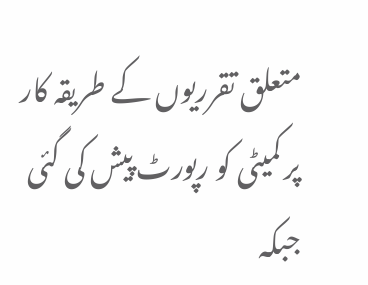متعلق تقرریوں کے طریقہ کار پر کمیٹی کو رپورٹ پیش کی گئی جبکہ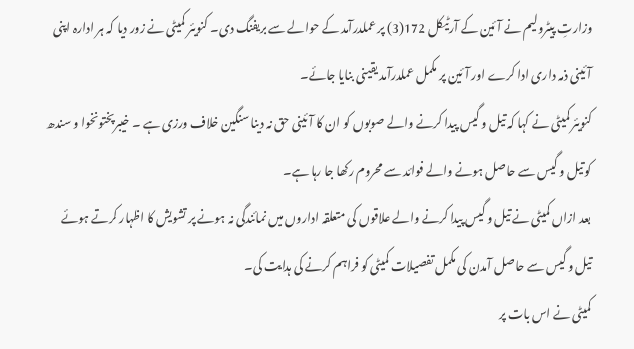وزارتِ پیٹرولیم نے آئین کے آرٹیکل 172(3) پر عملدرآمد کے حوالے سے بریفنگ دی۔ کنویئر کمیٹی نے زور دیا کہ ہر ادارہ اپنی آئینی ذمہ داری ادا کرے اور آئین پر مکمل عملدرآمد یقینی بنایا جائے۔
کنویئر کمیٹی نے کہا کہ تیل و گیس پیدا کرنے والے صوبوں کو ان کا آئینی حق نہ دینا سنگین خلاف ورزی ہے ۔ خیبرپختونخوا و سندھ کو تیل و گیس سے حاصل ہونے والے فوائد سے محروم رکھا جا رہا ہے۔
بعد ازاں کمیٹی نے تیل و گیس پیدا کرنے والے علاقوں کی متعلقہ اداروں میں نمائندگی نہ ہونے پر تشویش کا اظہار کرتے ہوئے تیل و گیس سے حاصل آمدن کی مکمل تفصیلات کمیٹی کو فراہم کرنے کی ہدایت کی۔
کمیٹی نے اس بات پر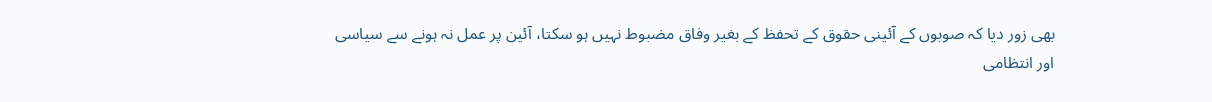بھی زور دیا کہ صوبوں کے آئینی حقوق کے تحفظ کے بغیر وفاق مضبوط نہیں ہو سکتا، آئین پر عمل نہ ہونے سے سیاسی اور انتظامی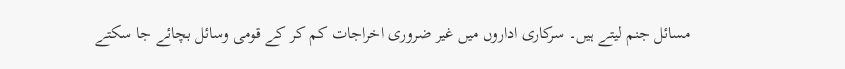مسائل جنم لیتے ہیں۔ سرکاری اداروں میں غیر ضروری اخراجات کم کر کے قومی وسائل بچائے جا سکتے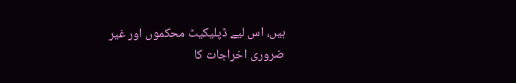ہیں، اس لیے ڈپلیکیٹ محکموں اور غیر ضروری اخراجات کا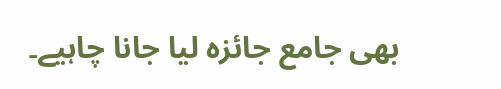بھی جامع جائزہ لیا جانا چاہیے۔